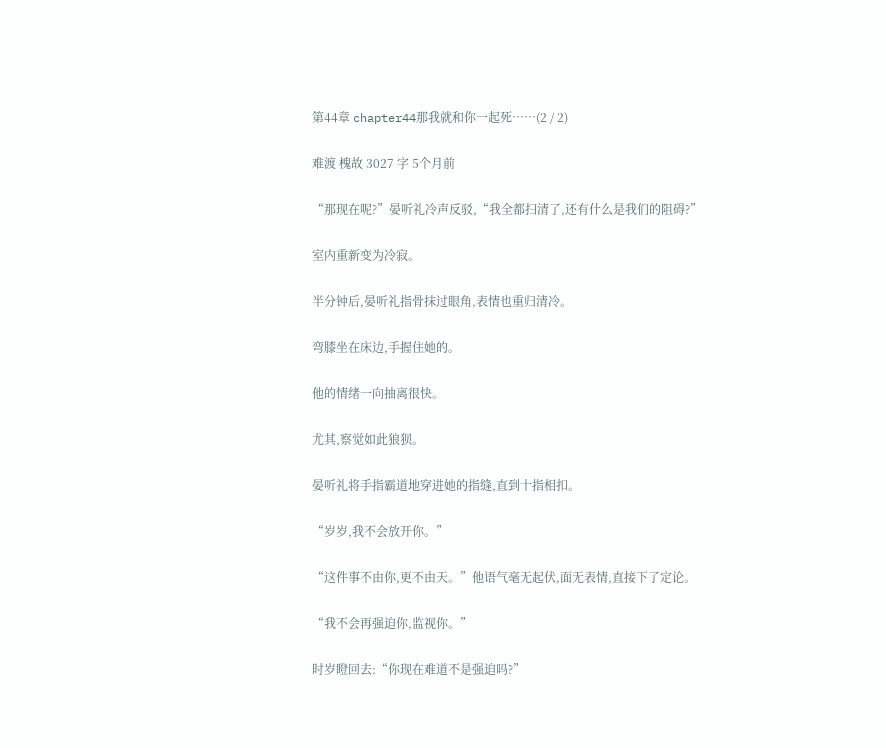第44章 chapter44那我就和你一起死……(2 / 2)

难渡 槐故 3027 字 5个月前

“那现在呢?”晏听礼冷声反驳,“我全都扫清了,还有什么是我们的阻碍?”

室内重新变为冷寂。

半分钟后,晏听礼指骨抹过眼角,表情也重归清冷。

弯膝坐在床边,手握住她的。

他的情绪一向抽离很快。

尤其,察觉如此狼狈。

晏听礼将手指霸道地穿进她的指缝,直到十指相扣。

“岁岁,我不会放开你。”

“这件事不由你,更不由天。”他语气毫无起伏,面无表情,直接下了定论。

“我不会再强迫你,监视你。”

时岁瞪回去:“你现在难道不是强迫吗?”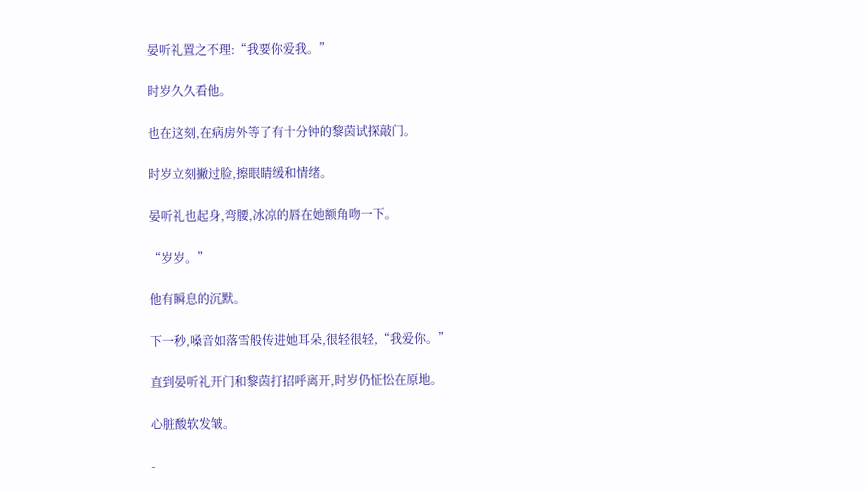晏听礼置之不理:“我要你爱我。”

时岁久久看他。

也在这刻,在病房外等了有十分钟的黎茵试探敲门。

时岁立刻撇过脸,擦眼睛缓和情绪。

晏听礼也起身,弯腰,冰凉的唇在她额角吻一下。

“岁岁。”

他有瞬息的沉默。

下一秒,嗓音如落雪般传进她耳朵,很轻很轻,“我爱你。”

直到晏听礼开门和黎茵打招呼离开,时岁仍怔忪在原地。

心脏酸软发皱。

-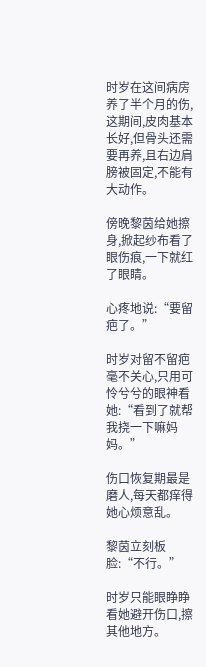时岁在这间病房养了半个月的伤,这期间,皮肉基本长好,但骨头还需要再养,且右边肩膀被固定,不能有大动作。

傍晚黎茵给她擦身,掀起纱布看了眼伤痕,一下就红了眼睛。

心疼地说:“要留疤了。”

时岁对留不留疤毫不关心,只用可怜兮兮的眼神看她:“看到了就帮我挠一下嘛妈妈。”

伤口恢复期最是磨人,每天都痒得她心烦意乱。

黎茵立刻板脸:“不行。”

时岁只能眼睁睁看她避开伤口,擦其他地方。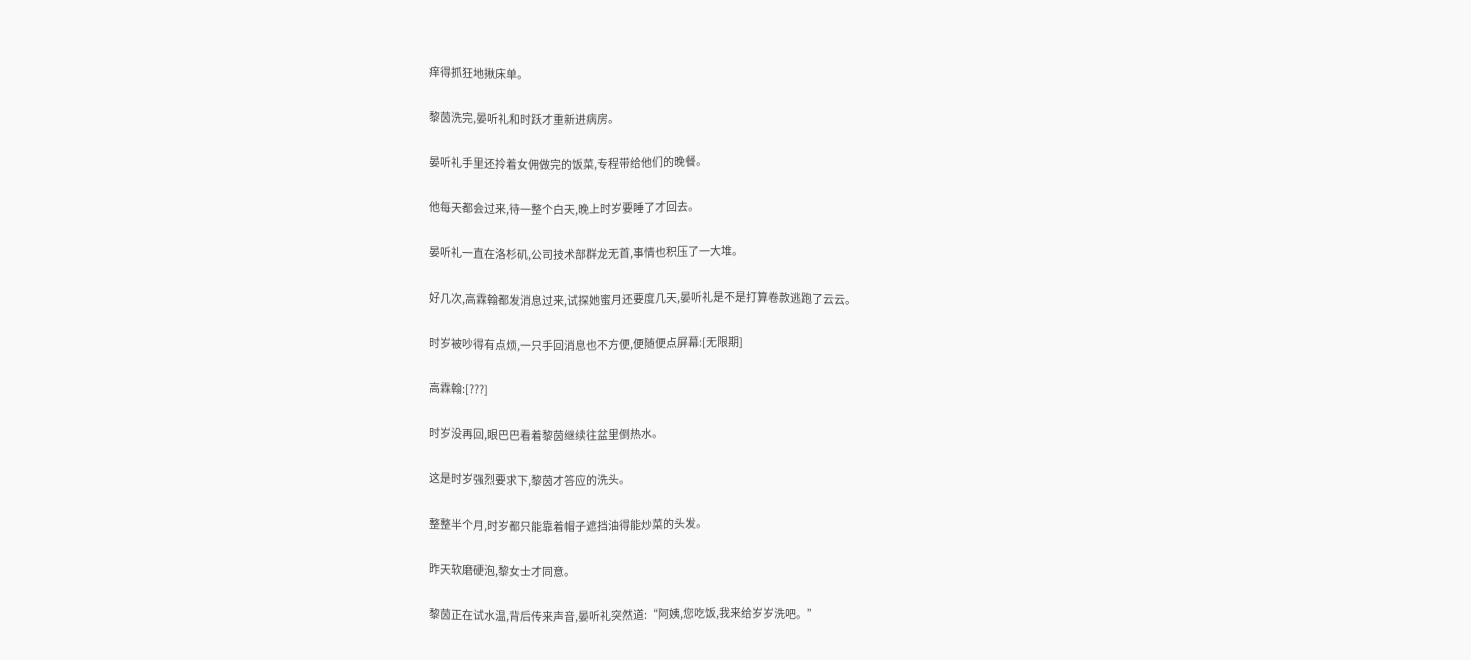痒得抓狂地揪床单。

黎茵洗完,晏听礼和时跃才重新进病房。

晏听礼手里还拎着女佣做完的饭菜,专程带给他们的晚餐。

他每天都会过来,待一整个白天,晚上时岁要睡了才回去。

晏听礼一直在洛杉矶,公司技术部群龙无首,事情也积压了一大堆。

好几次,高霖翰都发消息过来,试探她蜜月还要度几天,晏听礼是不是打算卷款逃跑了云云。

时岁被吵得有点烦,一只手回消息也不方便,便随便点屏幕:[无限期]

高霖翰:[???]

时岁没再回,眼巴巴看着黎茵继续往盆里倒热水。

这是时岁强烈要求下,黎茵才答应的洗头。

整整半个月,时岁都只能靠着帽子遮挡油得能炒菜的头发。

昨天软磨硬泡,黎女士才同意。

黎茵正在试水温,背后传来声音,晏听礼突然道:“阿姨,您吃饭,我来给岁岁洗吧。”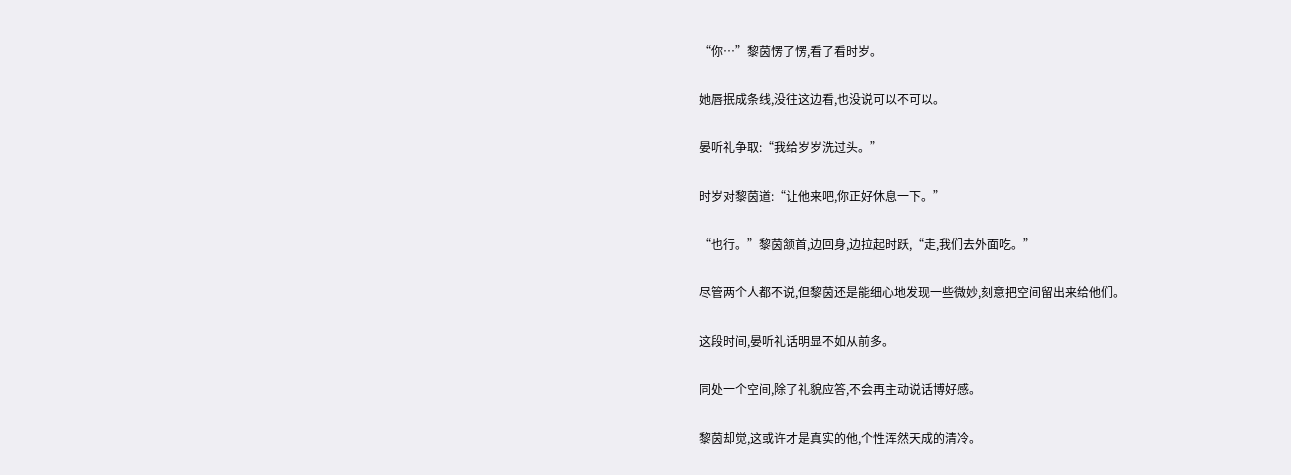“你…”黎茵愣了愣,看了看时岁。

她唇抿成条线,没往这边看,也没说可以不可以。

晏听礼争取:“我给岁岁洗过头。”

时岁对黎茵道:“让他来吧,你正好休息一下。”

“也行。”黎茵颔首,边回身,边拉起时跃,“走,我们去外面吃。”

尽管两个人都不说,但黎茵还是能细心地发现一些微妙,刻意把空间留出来给他们。

这段时间,晏听礼话明显不如从前多。

同处一个空间,除了礼貌应答,不会再主动说话博好感。

黎茵却觉,这或许才是真实的他,个性浑然天成的清冷。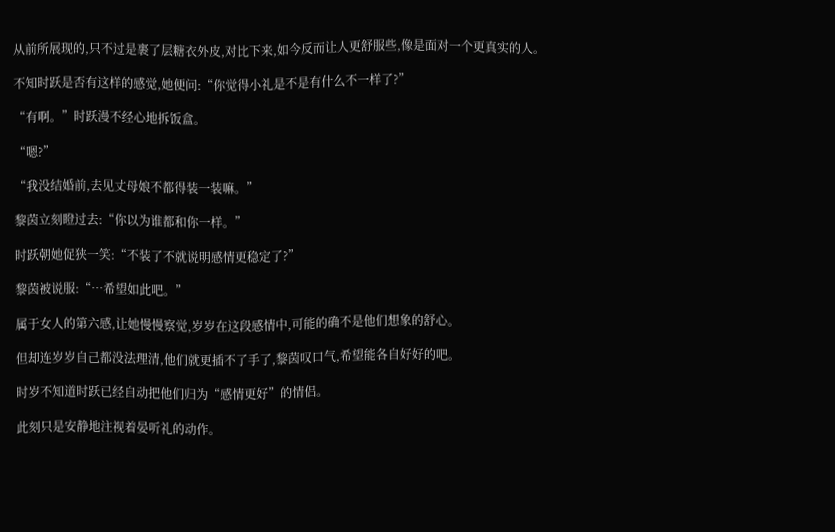从前所展现的,只不过是裹了层糖衣外皮,对比下来,如今反而让人更舒服些,像是面对一个更真实的人。

不知时跃是否有这样的感觉,她便问:“你觉得小礼是不是有什么不一样了?”

“有啊。”时跃漫不经心地拆饭盒。

“嗯?”

“我没结婚前,去见丈母娘不都得装一装嘛。”

黎茵立刻瞪过去:“你以为谁都和你一样。”

时跃朝她促狭一笑:“不装了不就说明感情更稳定了?”

黎茵被说服:“…希望如此吧。”

属于女人的第六感,让她慢慢察觉,岁岁在这段感情中,可能的确不是他们想象的舒心。

但却连岁岁自己都没法理清,他们就更插不了手了,黎茵叹口气,希望能各自好好的吧。

时岁不知道时跃已经自动把他们归为“感情更好”的情侣。

此刻只是安静地注视着晏听礼的动作。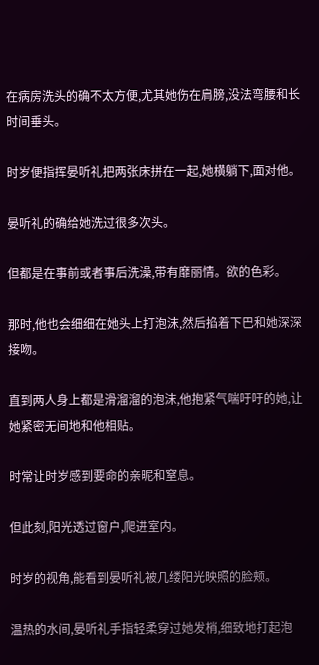在病房洗头的确不太方便,尤其她伤在肩膀,没法弯腰和长时间垂头。

时岁便指挥晏听礼把两张床拼在一起,她横躺下,面对他。

晏听礼的确给她洗过很多次头。

但都是在事前或者事后洗澡,带有靡丽情。欲的色彩。

那时,他也会细细在她头上打泡沫,然后掐着下巴和她深深接吻。

直到两人身上都是滑溜溜的泡沫,他抱紧气喘吁吁的她,让她紧密无间地和他相贴。

时常让时岁感到要命的亲昵和窒息。

但此刻,阳光透过窗户,爬进室内。

时岁的视角,能看到晏听礼被几缕阳光映照的脸颊。

温热的水间,晏听礼手指轻柔穿过她发梢,细致地打起泡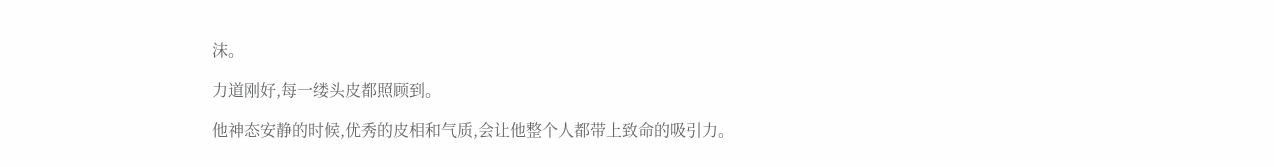沫。

力道刚好,每一缕头皮都照顾到。

他神态安静的时候,优秀的皮相和气质,会让他整个人都带上致命的吸引力。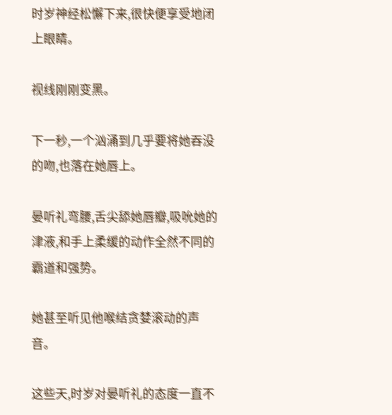时岁神经松懈下来,很快便享受地闭上眼睛。

视线刚刚变黑。

下一秒,一个汹涌到几乎要将她吞没的吻,也落在她唇上。

晏听礼弯腰,舌尖舔她唇瓣,吸吮她的津液,和手上柔缓的动作全然不同的霸道和强势。

她甚至听见他喉结贪婪滚动的声音。

这些天,时岁对晏听礼的态度一直不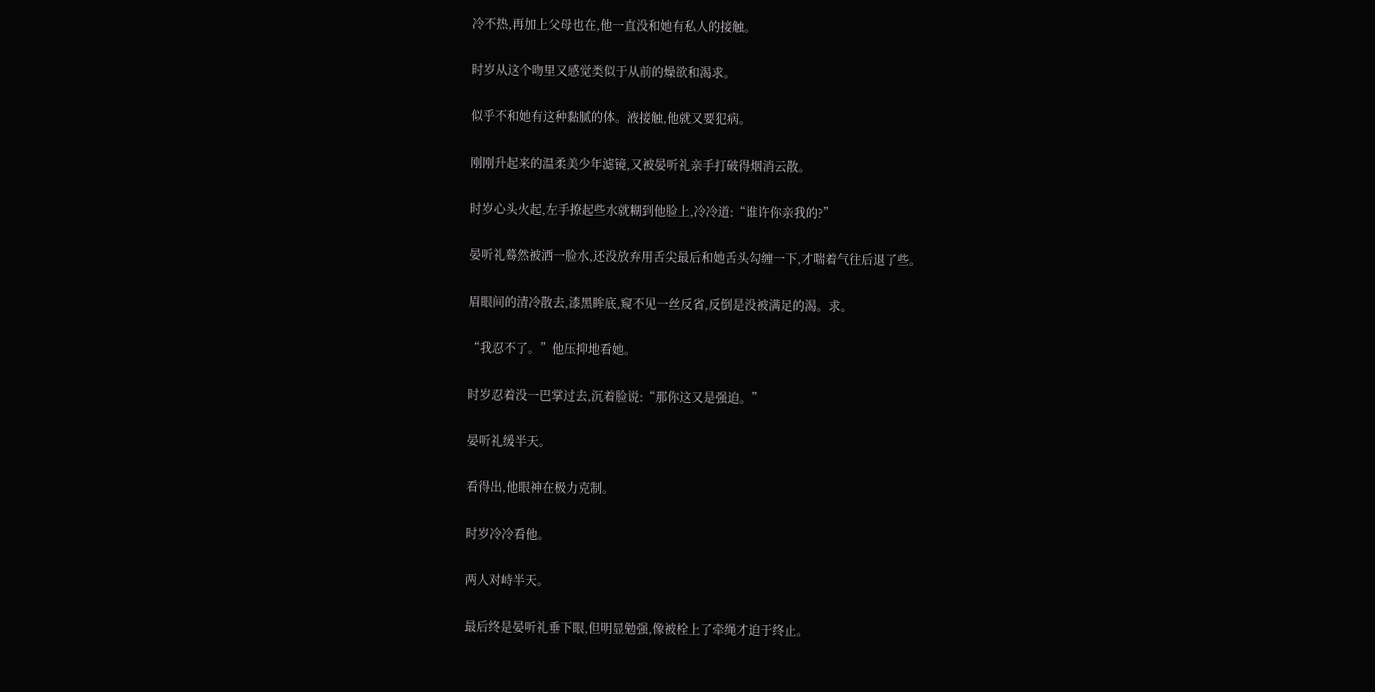冷不热,再加上父母也在,他一直没和她有私人的接触。

时岁从这个吻里又感觉类似于从前的燥欲和渴求。

似乎不和她有这种黏腻的体。液接触,他就又要犯病。

刚刚升起来的温柔美少年滤镜,又被晏听礼亲手打破得烟消云散。

时岁心头火起,左手撩起些水就糊到他脸上,冷冷道:“谁许你亲我的?”

晏听礼蓦然被洒一脸水,还没放弃用舌尖最后和她舌头勾缠一下,才喘着气往后退了些。

眉眼间的清冷散去,漆黑眸底,窥不见一丝反省,反倒是没被满足的渴。求。

“我忍不了。”他压抑地看她。

时岁忍着没一巴掌过去,沉着脸说:“那你这又是强迫。”

晏听礼缓半天。

看得出,他眼神在极力克制。

时岁冷冷看他。

两人对峙半天。

最后终是晏听礼垂下眼,但明显勉强,像被栓上了牵绳才迫于终止。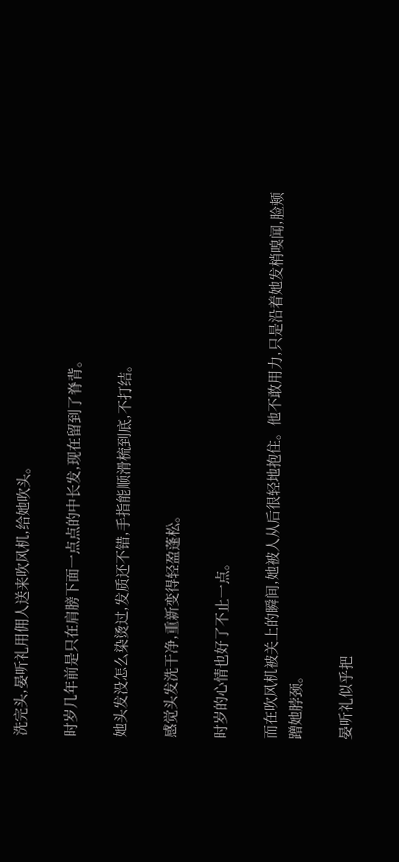洗完头,晏听礼用佣人送来吹风机,给她吹头。

时岁几年前是只在肩膀下面一点点的中长发,现在留到了脊背。

她头发没怎么染烫过,发质还不错,手指能顺滑梳到底,不打结。

感觉头发洗干净,重新变得轻盈蓬松。

时岁的心情也好了不止一点。

而在吹风机被关上的瞬间,她被人从后很轻地抱住。他不敢用力,只是沿着她发梢嗅闻,脸颊蹭她脖颈。

晏听礼似乎把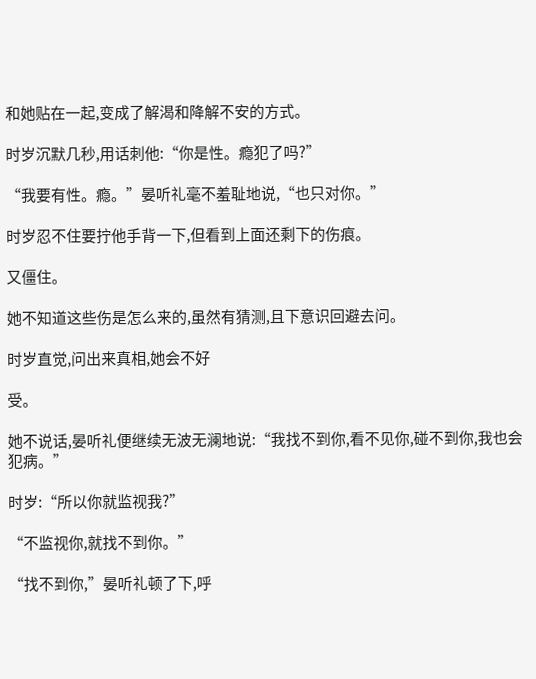和她贴在一起,变成了解渴和降解不安的方式。

时岁沉默几秒,用话刺他:“你是性。瘾犯了吗?”

“我要有性。瘾。”晏听礼毫不羞耻地说,“也只对你。”

时岁忍不住要拧他手背一下,但看到上面还剩下的伤痕。

又僵住。

她不知道这些伤是怎么来的,虽然有猜测,且下意识回避去问。

时岁直觉,问出来真相,她会不好

受。

她不说话,晏听礼便继续无波无澜地说:“我找不到你,看不见你,碰不到你,我也会犯病。”

时岁:“所以你就监视我?”

“不监视你,就找不到你。”

“找不到你,”晏听礼顿了下,呼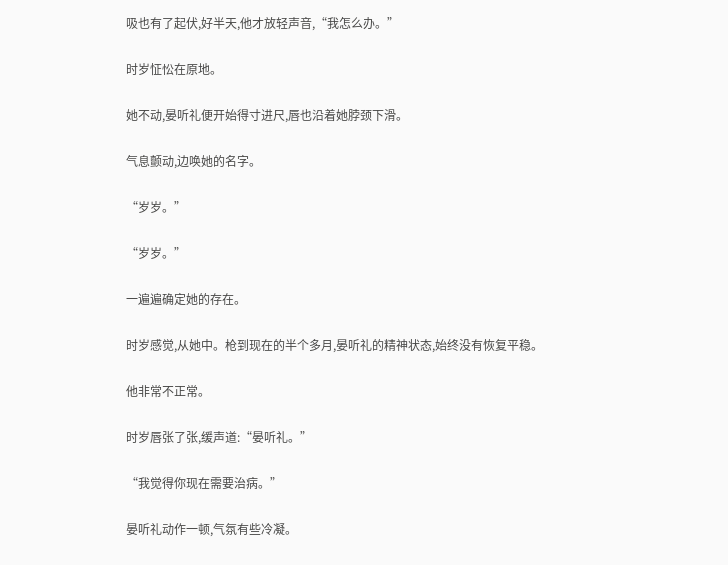吸也有了起伏,好半天,他才放轻声音,“我怎么办。”

时岁怔忪在原地。

她不动,晏听礼便开始得寸进尺,唇也沿着她脖颈下滑。

气息颤动,边唤她的名字。

“岁岁。”

“岁岁。”

一遍遍确定她的存在。

时岁感觉,从她中。枪到现在的半个多月,晏听礼的精神状态,始终没有恢复平稳。

他非常不正常。

时岁唇张了张,缓声道:“晏听礼。”

“我觉得你现在需要治病。”

晏听礼动作一顿,气氛有些冷凝。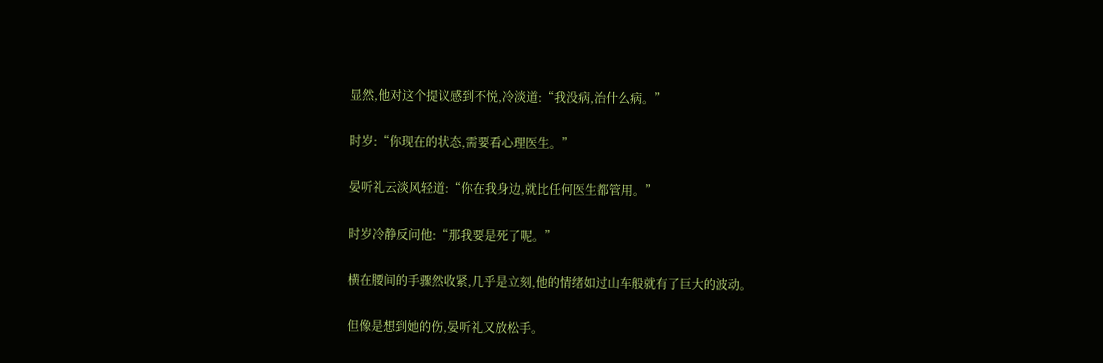显然,他对这个提议感到不悦,冷淡道:“我没病,治什么病。”

时岁:“你现在的状态,需要看心理医生。”

晏听礼云淡风轻道:“你在我身边,就比任何医生都管用。”

时岁冷静反问他:“那我要是死了呢。”

横在腰间的手骤然收紧,几乎是立刻,他的情绪如过山车般就有了巨大的波动。

但像是想到她的伤,晏听礼又放松手。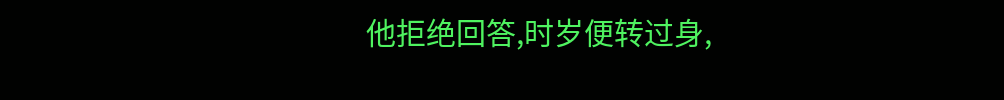他拒绝回答,时岁便转过身,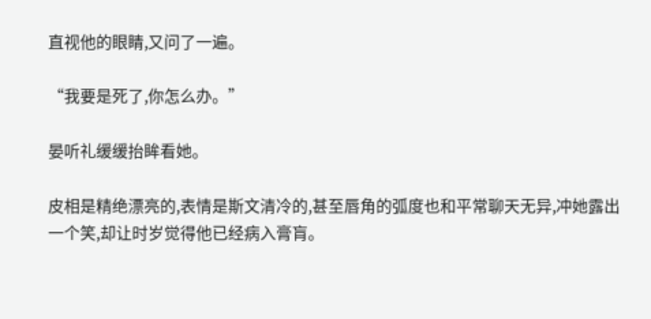直视他的眼睛,又问了一遍。

“我要是死了,你怎么办。”

晏听礼缓缓抬眸看她。

皮相是精绝漂亮的,表情是斯文清冷的,甚至唇角的弧度也和平常聊天无异,冲她露出一个笑,却让时岁觉得他已经病入膏肓。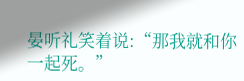晏听礼笑着说:“那我就和你一起死。”